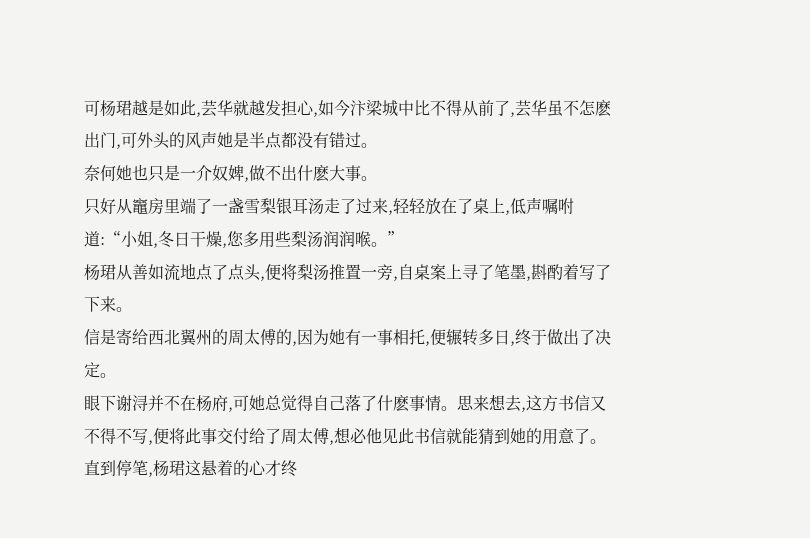可杨珺越是如此,芸华就越发担心,如今汴梁城中比不得从前了,芸华虽不怎麽出门,可外头的风声她是半点都没有错过。
奈何她也只是一介奴婢,做不出什麽大事。
只好从竈房里端了一盏雪梨银耳汤走了过来,轻轻放在了桌上,低声嘱咐道:“小姐,冬日干燥,您多用些梨汤润润喉。”
杨珺从善如流地点了点头,便将梨汤推置一旁,自桌案上寻了笔墨,斟酌着写了下来。
信是寄给西北翼州的周太傅的,因为她有一事相托,便辗转多日,终于做出了决定。
眼下谢浔并不在杨府,可她总觉得自己落了什麽事情。思来想去,这方书信又不得不写,便将此事交付给了周太傅,想必他见此书信就能猜到她的用意了。
直到停笔,杨珺这悬着的心才终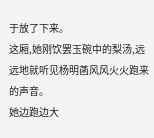于放了下来。
这厢,她刚饮罢玉碗中的梨汤,远远地就听见杨明菡风风火火跑来的声音。
她边跑边大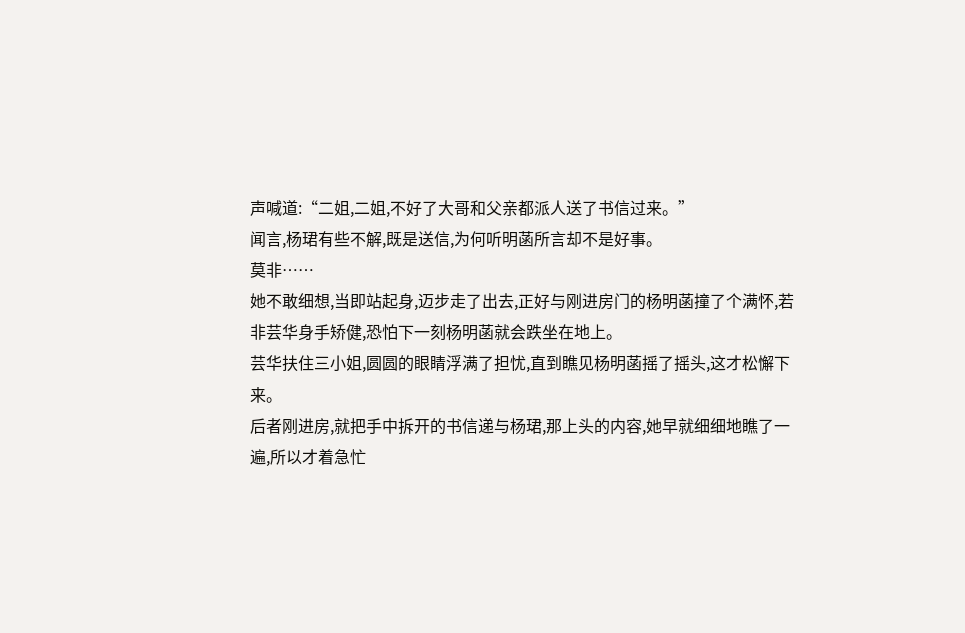声喊道:“二姐,二姐,不好了大哥和父亲都派人送了书信过来。”
闻言,杨珺有些不解,既是送信,为何听明菡所言却不是好事。
莫非……
她不敢细想,当即站起身,迈步走了出去,正好与刚进房门的杨明菡撞了个满怀,若非芸华身手矫健,恐怕下一刻杨明菡就会跌坐在地上。
芸华扶住三小姐,圆圆的眼睛浮满了担忧,直到瞧见杨明菡摇了摇头,这才松懈下来。
后者刚进房,就把手中拆开的书信递与杨珺,那上头的内容,她早就细细地瞧了一遍,所以才着急忙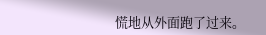慌地从外面跑了过来。